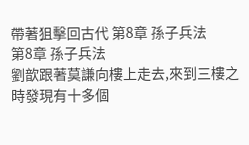帶著狙擊回古代 第8章 孫子兵法
第8章 孫子兵法
劉歆跟著莫謙向樓上走去,來到三樓之時發現有十多個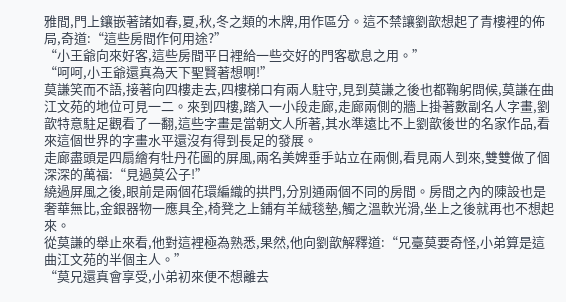雅間,門上鑲嵌著諸如春,夏,秋,冬之類的木牌,用作區分。這不禁讓劉歆想起了青樓裡的佈局,奇道:“這些房間作何用途?”
“小王爺向來好客,這些房間平日裡給一些交好的門客歇息之用。”
“呵呵,小王爺還真為天下聖賢著想啊!”
莫謙笑而不語,接著向四樓走去,四樓梯口有兩人駐守,見到莫謙之後也都鞠躬問候,莫謙在曲江文苑的地位可見一二。來到四樓,踏入一小段走廊,走廊兩側的牆上掛著數副名人字畫,劉歆特意駐足觀看了一翻,這些字畫是當朝文人所著,其水準遠比不上劉歆後世的名家作品,看來這個世界的字畫水平還沒有得到長足的發展。
走廊盡頭是四扇繪有牡丹花圖的屏風,兩名美婢垂手站立在兩側,看見兩人到來,雙雙做了個深深的萬福:“見過莫公子!”
繞過屏風之後,眼前是兩個花環編織的拱門,分別通兩個不同的房間。房間之內的陳設也是奢華無比,金銀器物一應具全,椅凳之上鋪有羊絨毯墊,觸之溫軟光滑,坐上之後就再也不想起來。
從莫謙的舉止來看,他對這裡極為熟悉,果然,他向劉歆解釋道:“兄臺莫要奇怪,小弟算是這曲江文苑的半個主人。”
“莫兄還真會享受,小弟初來便不想離去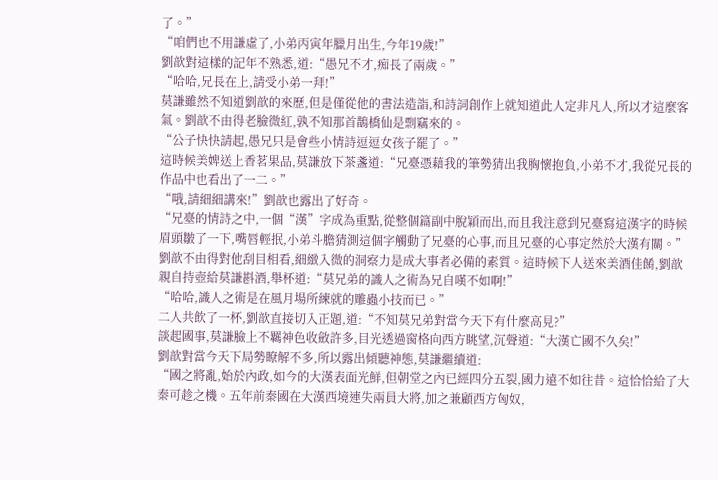了。”
“咱們也不用謙虛了,小弟丙寅年臘月出生,今年19歲!”
劉歆對這樣的記年不熟悉,道:“愚兄不才,痴長了兩歲。”
“哈哈,兄長在上,請受小弟一拜!”
莫謙雖然不知道劉歆的來歷,但是僅從他的書法造詣,和詩詞創作上就知道此人定非凡人,所以才這麼客氣。劉歆不由得老臉微紅,孰不知那首鵲橋仙是剽竊來的。
“公子快快請起,愚兄只是會些小情詩逗逗女孩子罷了。”
這時候美婢送上香茗果品,莫謙放下茶盞道:“兄臺憑藉我的筆勢猜出我胸懷抱負,小弟不才,我從兄長的作品中也看出了一二。”
“哦,請細細講來!”劉歆也露出了好奇。
“兄臺的情詩之中,一個“漢”字成為重點,從整個篇副中脫穎而出,而且我注意到兄臺寫這漢字的時候眉頭皺了一下,嘴唇輕抿,小弟斗膽猜測這個字觸動了兄臺的心事,而且兄臺的心事定然於大漢有關。”
劉歆不由得對他刮目相看,細緻入微的洞察力是成大事者必備的素質。這時候下人送來美酒佳餚,劉歆親自持壺給莫謙斟酒,舉杯道:“莫兄弟的識人之術為兄自嘆不如啊!”
“哈哈,識人之術是在風月場所練就的雕蟲小技而已。”
二人共飲了一杯,劉歆直接切入正題,道:“不知莫兄弟對當今天下有什麼高見?”
談起國事,莫謙臉上不羈神色收斂許多,目光透過窗格向西方眺望,沉聲道:“大漢亡國不久矣!”
劉歆對當今天下局勢瞭解不多,所以露出傾聽神態,莫謙繼續道:
“國之將亂,始於內政,如今的大漢表面光鮮,但朝堂之內已經四分五裂,國力遠不如往昔。這恰恰給了大秦可趁之機。五年前秦國在大漢西境連失兩員大將,加之兼顧西方匈奴,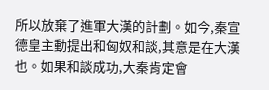所以放棄了進軍大漢的計劃。如今,秦宣德皇主動提出和匈奴和談,其意是在大漢也。如果和談成功,大秦肯定會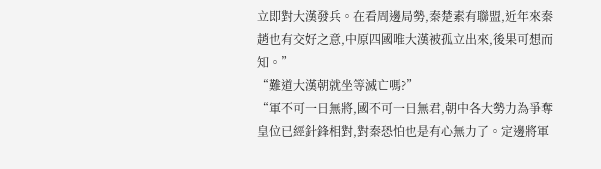立即對大漢發兵。在看周邊局勢,秦楚素有聯盟,近年來秦趙也有交好之意,中原四國唯大漢被孤立出來,後果可想而知。”
“難道大漢朝就坐等滅亡嗎?”
“軍不可一日無將,國不可一日無君,朝中各大勢力為爭奪皇位已經針鋒相對,對秦恐怕也是有心無力了。定邊將軍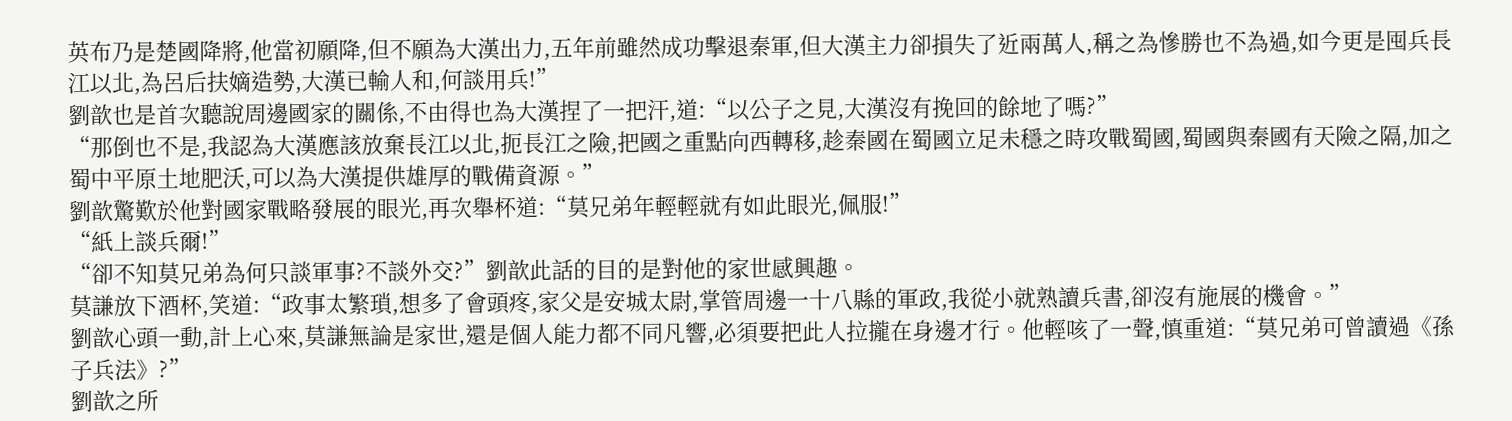英布乃是楚國降將,他當初願降,但不願為大漢出力,五年前雖然成功擊退秦軍,但大漢主力卻損失了近兩萬人,稱之為慘勝也不為過,如今更是囤兵長江以北,為呂后扶嫡造勢,大漢已輸人和,何談用兵!”
劉歆也是首次聽說周邊國家的關係,不由得也為大漢捏了一把汗,道:“以公子之見,大漢沒有挽回的餘地了嗎?”
“那倒也不是,我認為大漢應該放棄長江以北,扼長江之險,把國之重點向西轉移,趁秦國在蜀國立足未穩之時攻戰蜀國,蜀國與秦國有天險之隔,加之蜀中平原土地肥沃,可以為大漢提供雄厚的戰備資源。”
劉歆驚歎於他對國家戰略發展的眼光,再次舉杯道:“莫兄弟年輕輕就有如此眼光,佩服!”
“紙上談兵爾!”
“卻不知莫兄弟為何只談軍事?不談外交?”劉歆此話的目的是對他的家世感興趣。
莫謙放下酒杯,笑道:“政事太繁瑣,想多了會頭疼,家父是安城太尉,掌管周邊一十八縣的軍政,我從小就熟讀兵書,卻沒有施展的機會。”
劉歆心頭一動,計上心來,莫謙無論是家世,還是個人能力都不同凡響,必須要把此人拉攏在身邊才行。他輕咳了一聲,慎重道:“莫兄弟可曾讀過《孫子兵法》?”
劉歆之所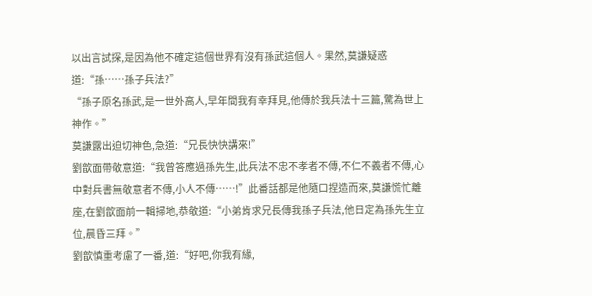以出言試探,是因為他不確定這個世界有沒有孫武這個人。果然,莫謙疑惑道:“孫……孫子兵法?”
“孫子原名孫武,是一世外高人,早年間我有幸拜見,他傳於我兵法十三篇,驚為世上神作。”
莫謙露出迫切神色,急道:“兄長快快講來!”
劉歆面帶敬意道:“我曾答應過孫先生,此兵法不忠不孝者不傳,不仁不義者不傳,心中對兵書無敬意者不傳,小人不傳……!”此番話都是他隨口捏造而來,莫謙慌忙離座,在劉歆面前一輯掃地,恭敬道:“小弟肯求兄長傳我孫子兵法,他日定為孫先生立位,晨昏三拜。”
劉歆慎重考慮了一番,道:“好吧,你我有緣,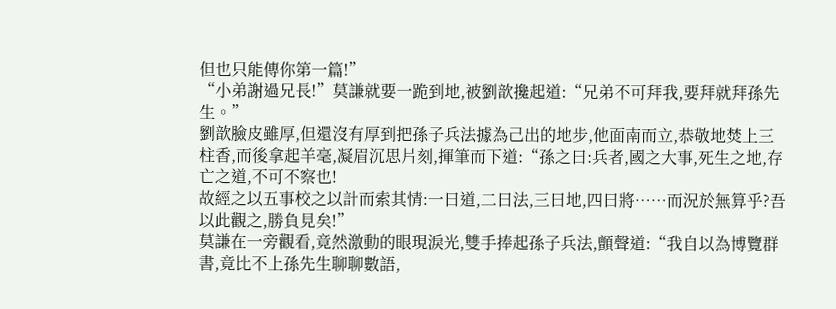但也只能傳你第一篇!”
“小弟謝過兄長!”莫謙就要一跪到地,被劉歆攙起道:“兄弟不可拜我,要拜就拜孫先生。”
劉歆臉皮雖厚,但還沒有厚到把孫子兵法據為己出的地步,他面南而立,恭敬地焚上三柱香,而後拿起羊毫,凝眉沉思片刻,揮筆而下道:“孫之曰:兵者,國之大事,死生之地,存亡之道,不可不察也!
故經之以五事校之以計而索其情:一曰道,二曰法,三曰地,四曰將……而況於無算乎?吾以此觀之,勝負見矣!”
莫謙在一旁觀看,竟然激動的眼現淚光,雙手捧起孫子兵法,顫聲道:“我自以為博覽群書,竟比不上孫先生聊聊數語,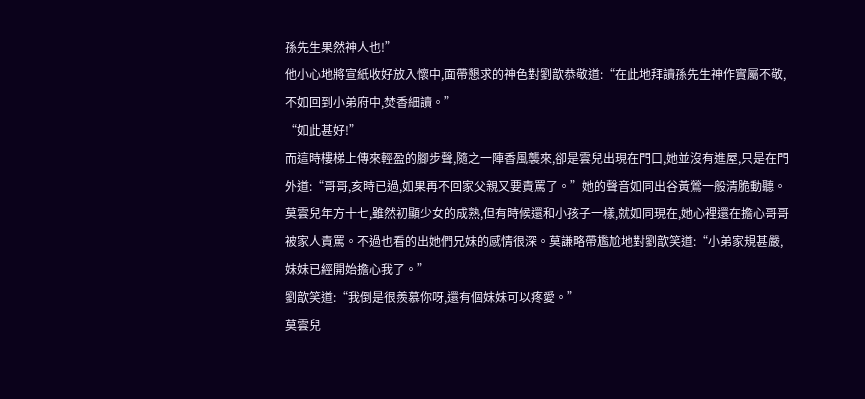孫先生果然神人也!”
他小心地將宣紙收好放入懷中,面帶懇求的神色對劉歆恭敬道:“在此地拜讀孫先生神作實屬不敬,不如回到小弟府中,焚香細讀。”
“如此甚好!”
而這時樓梯上傳來輕盈的腳步聲,隨之一陣香風襲來,卻是雲兒出現在門口,她並沒有進屋,只是在門外道:“哥哥,亥時已過,如果再不回家父親又要責罵了。”她的聲音如同出谷黃鶯一般清脆動聽。
莫雲兒年方十七,雖然初顯少女的成熟,但有時候還和小孩子一樣,就如同現在,她心裡還在擔心哥哥被家人責罵。不過也看的出她們兄妹的感情很深。莫謙略帶尷尬地對劉歆笑道:“小弟家規甚嚴,妹妹已經開始擔心我了。”
劉歆笑道:“我倒是很羨慕你呀,還有個妹妹可以疼愛。”
莫雲兒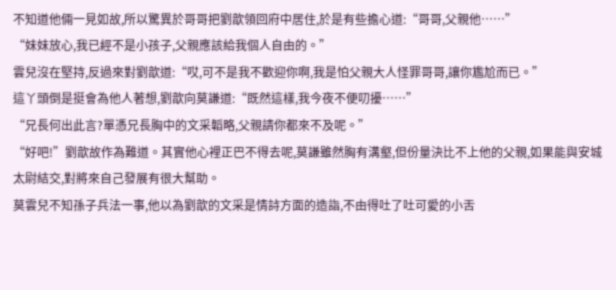不知道他倆一見如故,所以驚異於哥哥把劉歆領回府中居住,於是有些擔心道:“哥哥,父親他……”
“妹妹放心,我已經不是小孩子,父親應該給我個人自由的。”
雲兒沒在堅持,反過來對劉歆道:“哎,可不是我不歡迎你啊,我是怕父親大人怪罪哥哥,讓你尷尬而已。”
這丫頭倒是挺會為他人著想,劉歆向莫謙道:“既然這樣,我今夜不便叨擾……”
“兄長何出此言?單憑兄長胸中的文采韜略,父親請你都來不及呢。”
“好吧!”劉歆故作為難道。其實他心裡正巴不得去呢,莫謙雖然胸有溝壑,但份量決比不上他的父親,如果能與安城太尉結交,對將來自己發展有很大幫助。
莫雲兒不知孫子兵法一事,他以為劉歆的文采是情詩方面的造詣,不由得吐了吐可愛的小舌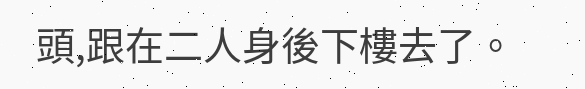頭,跟在二人身後下樓去了。